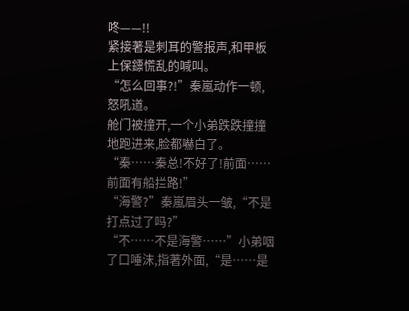咚——!!
紧接著是刺耳的警报声,和甲板上保鏢慌乱的喊叫。
“怎么回事?!”秦嵐动作一顿,怒吼道。
舱门被撞开,一个小弟跌跌撞撞地跑进来,脸都嚇白了。
“秦……秦总!不好了!前面……前面有船拦路!”
“海警?”秦嵐眉头一皱,“不是打点过了吗?”
“不……不是海警……”小弟咽了口唾沫,指著外面,“是……是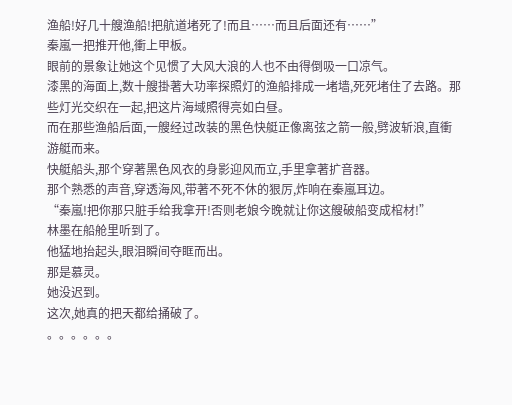渔船!好几十艘渔船!把航道堵死了!而且……而且后面还有……”
秦嵐一把推开他,衝上甲板。
眼前的景象让她这个见惯了大风大浪的人也不由得倒吸一口凉气。
漆黑的海面上,数十艘掛著大功率探照灯的渔船排成一堵墙,死死堵住了去路。那些灯光交织在一起,把这片海域照得亮如白昼。
而在那些渔船后面,一艘经过改装的黑色快艇正像离弦之箭一般,劈波斩浪,直衝游艇而来。
快艇船头,那个穿著黑色风衣的身影迎风而立,手里拿著扩音器。
那个熟悉的声音,穿透海风,带著不死不休的狠厉,炸响在秦嵐耳边。
“秦嵐!把你那只脏手给我拿开!否则老娘今晚就让你这艘破船变成棺材!”
林墨在船舱里听到了。
他猛地抬起头,眼泪瞬间夺眶而出。
那是慕灵。
她没迟到。
这次,她真的把天都给捅破了。
。。。。。。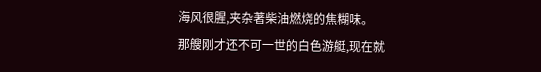海风很腥,夹杂著柴油燃烧的焦糊味。
那艘刚才还不可一世的白色游艇,现在就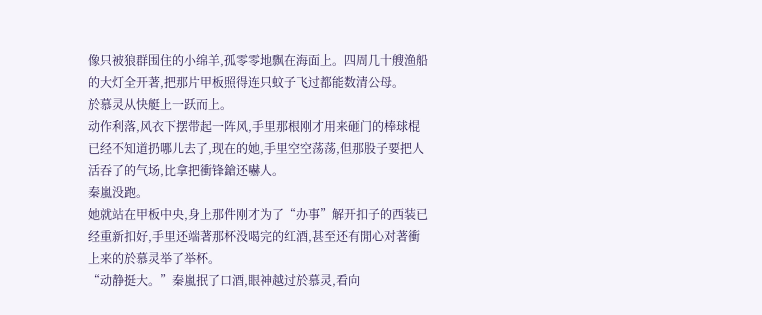像只被狼群围住的小绵羊,孤零零地飘在海面上。四周几十艘渔船的大灯全开著,把那片甲板照得连只蚊子飞过都能数清公母。
於慕灵从快艇上一跃而上。
动作利落,风衣下摆带起一阵风,手里那根刚才用来砸门的棒球棍已经不知道扔哪儿去了,现在的她,手里空空荡荡,但那股子要把人活吞了的气场,比拿把衝锋鎗还嚇人。
秦嵐没跑。
她就站在甲板中央,身上那件刚才为了“办事”解开扣子的西装已经重新扣好,手里还端著那杯没喝完的红酒,甚至还有閒心对著衝上来的於慕灵举了举杯。
“动静挺大。”秦嵐抿了口酒,眼神越过於慕灵,看向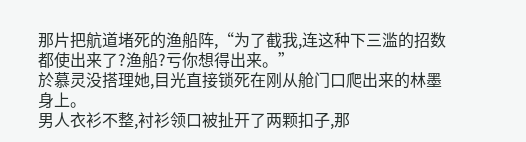那片把航道堵死的渔船阵,“为了截我,连这种下三滥的招数都使出来了?渔船?亏你想得出来。”
於慕灵没搭理她,目光直接锁死在刚从舱门口爬出来的林墨身上。
男人衣衫不整,衬衫领口被扯开了两颗扣子,那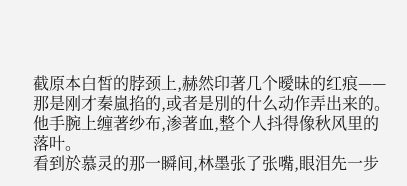截原本白皙的脖颈上,赫然印著几个曖昧的红痕——那是刚才秦嵐掐的,或者是別的什么动作弄出来的。
他手腕上缠著纱布,渗著血,整个人抖得像秋风里的落叶。
看到於慕灵的那一瞬间,林墨张了张嘴,眼泪先一步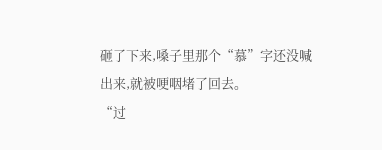砸了下来,嗓子里那个“慕”字还没喊出来,就被哽咽堵了回去。
“过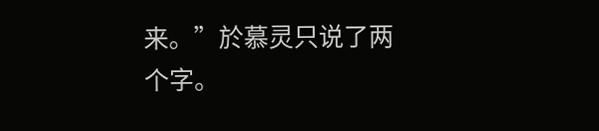来。”於慕灵只说了两个字。